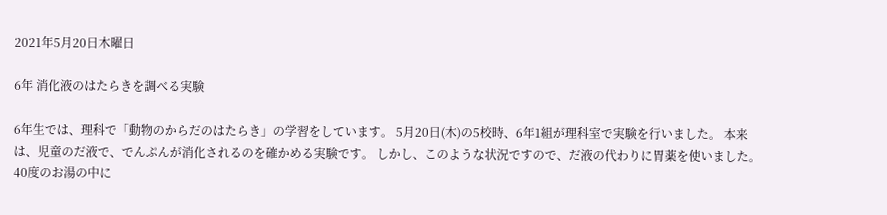2021年5月20日木曜日

6年 消化液のはたらきを調べる実験

6年生では、理科で「動物のからだのはたらき」の学習をしています。 5月20日(木)の5校時、6年1組が理科室で実験を行いました。 本来は、児童のだ液で、でんぷんが消化されるのを確かめる実験です。 しかし、このような状況ですので、だ液の代わりに胃薬を使いました。 40度のお湯の中に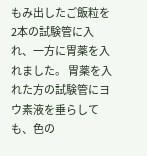もみ出したご飯粒を2本の試験管に入れ、一方に胃薬を入れました。 胃薬を入れた方の試験管にヨウ素液を垂らしても、色の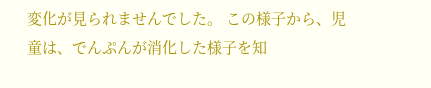変化が見られませんでした。 この様子から、児童は、でんぷんが消化した様子を知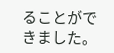ることができました。